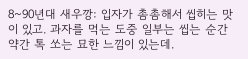8~90년대 새우깡: 입자가 촘촘해서 씹히는 맛이 있고. 과자를 먹는 도중 일부는 씹는 순간 약간 톡 쏘는 묘한 느낌이 있는데.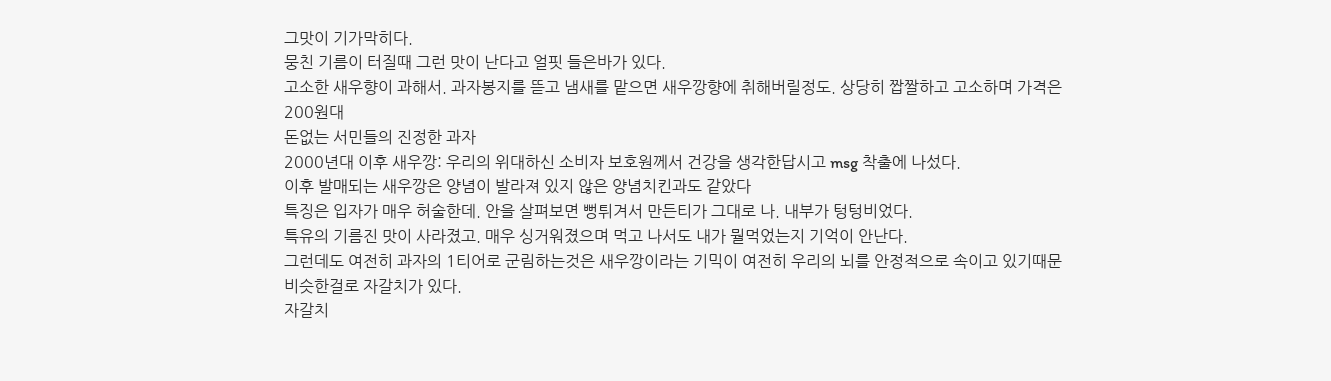그맛이 기가막히다.
뭉친 기름이 터질때 그런 맛이 난다고 얼핏 들은바가 있다.
고소한 새우향이 과해서. 과자봉지를 뜯고 냄새를 맡으면 새우깡향에 취해버릴정도. 상당히 짭짤하고 고소하며 가격은 200원대
돈없는 서민들의 진정한 과자
2000년대 이후 새우깡: 우리의 위대하신 소비자 보호원께서 건강을 생각한답시고 msg 착출에 나섰다.
이후 발매되는 새우깡은 양념이 발라져 있지 않은 양념치킨과도 같았다
특징은 입자가 매우 허술한데. 안을 살펴보면 뻥튀겨서 만든티가 그대로 나. 내부가 텅텅비었다.
특유의 기름진 맛이 사라졌고. 매우 싱거워졌으며 먹고 나서도 내가 뭘먹었는지 기억이 안난다.
그런데도 여전히 과자의 1티어로 군림하는것은 새우깡이라는 기믹이 여전히 우리의 뇌를 안정적으로 속이고 있기때문
비슷한걸로 자갈치가 있다.
자갈치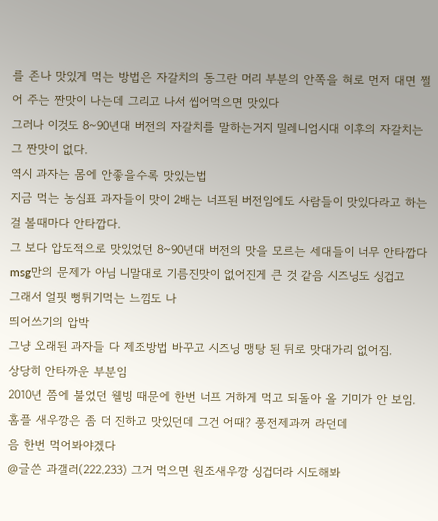를 존나 맛있게 먹는 방법은 자갈치의 동그란 머리 부분의 안쪽을 혀로 먼저 대면 쩔어 주는 짠맛이 나는데 그리고 나서 씹어먹으면 맛있다
그러나 이것도 8~90년대 버전의 자갈치를 말하는거지 밀레니엄시대 이후의 자갈치는 그 짠맛이 없다.
역시 과자는 몸에 안좋을수록 맛있는법
지금 먹는 농심표 과자들이 맛이 2배는 너프된 버전임에도 사람들이 맛있다라고 하는걸 볼때마다 안타깝다.
그 보다 압도적으로 맛있었던 8~90년대 버전의 맛을 모르는 세대들이 너무 안타깝다
msg만의 문제가 아님 니말대로 기름진맛이 없어진게 큰 것 같음 시즈닝도 싱겁고
그래서 얼핏 뻥튀기먹는 느낌도 나
띄어쓰기의 압박
그냥 오래된 과자들 다 제조방법 바꾸고 시즈닝 맹탕 된 뒤로 맛대가리 없어짐.
상당히 안타까운 부분임
2010년 쯤에 불었던 웰빙 때문에 한번 너프 거하게 먹고 되돌아 올 기미가 안 보임.
홈플 새우깡은 좀 더 진하고 맛있던데 그건 어때? 풍전제과꺼 라던데
음 한번 먹어봐야겠다
@글쓴 과갤러(222.233) 그거 먹으면 원조새우깡 싱겁더라 시도해봐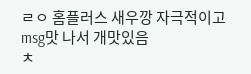ㄹㅇ 홈플러스 새우깡 자극적이고 msg맛 나서 개맛있음
ㅊ